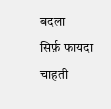बदला
सिर्फ़ फायदा चाहती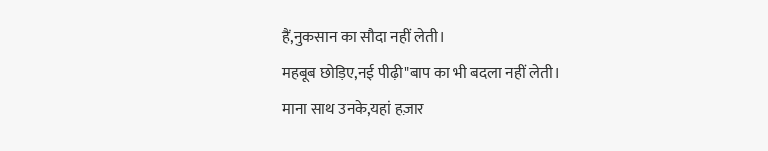हैं,नुकसान का सौदा नहीं लेती।
महबूब छोड़िए,नई पीढ़ी"बाप का भी बदला नहीं लेती।
माना साथ उनके,यहां हज़ार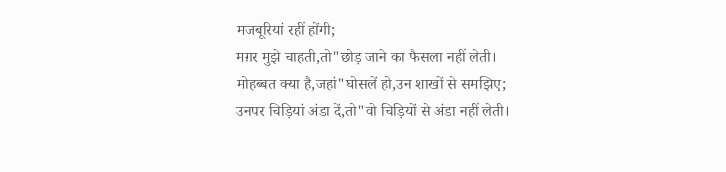मजबूरियां रहीं होंगी;
मग़र मुझे चाहती,तो"छोड़ जाने का फैसला नहीं लेती।
मोहब्बत क्या है,जहां"घोसलें हो,उन शाखों से समझिए;
उनपर चिड़ियां अंडा दें,तो"वो चिड़ियों से अंडा नहीं लेती।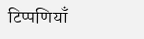टिप्पणियाँ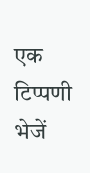एक टिप्पणी भेजें